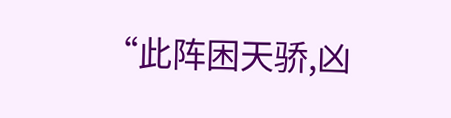“此阵困天骄,凶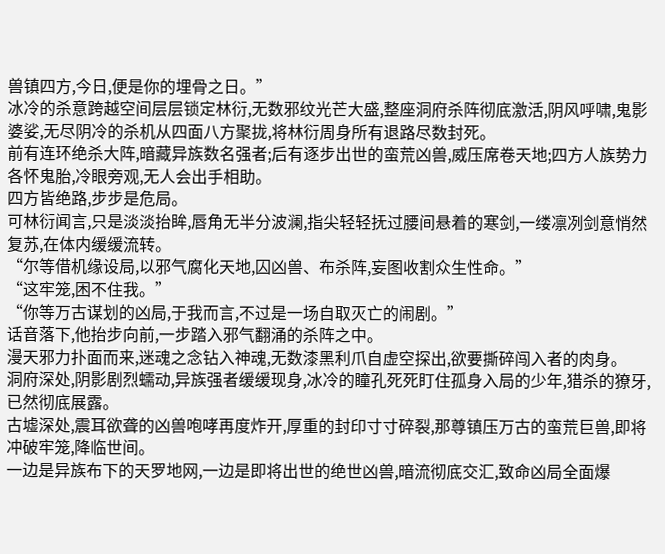兽镇四方,今日,便是你的埋骨之日。”
冰冷的杀意跨越空间层层锁定林衍,无数邪纹光芒大盛,整座洞府杀阵彻底激活,阴风呼啸,鬼影婆娑,无尽阴冷的杀机从四面八方聚拢,将林衍周身所有退路尽数封死。
前有连环绝杀大阵,暗藏异族数名强者;后有逐步出世的蛮荒凶兽,威压席卷天地;四方人族势力各怀鬼胎,冷眼旁观,无人会出手相助。
四方皆绝路,步步是危局。
可林衍闻言,只是淡淡抬眸,唇角无半分波澜,指尖轻轻抚过腰间悬着的寒剑,一缕凛冽剑意悄然复苏,在体内缓缓流转。
“尔等借机缘设局,以邪气腐化天地,囚凶兽、布杀阵,妄图收割众生性命。”
“这牢笼,困不住我。”
“你等万古谋划的凶局,于我而言,不过是一场自取灭亡的闹剧。”
话音落下,他抬步向前,一步踏入邪气翻涌的杀阵之中。
漫天邪力扑面而来,迷魂之念钻入神魂,无数漆黑利爪自虚空探出,欲要撕碎闯入者的肉身。
洞府深处,阴影剧烈蠕动,异族强者缓缓现身,冰冷的瞳孔死死盯住孤身入局的少年,猎杀的獠牙,已然彻底展露。
古墟深处,震耳欲聋的凶兽咆哮再度炸开,厚重的封印寸寸碎裂,那尊镇压万古的蛮荒巨兽,即将冲破牢笼,降临世间。
一边是异族布下的天罗地网,一边是即将出世的绝世凶兽,暗流彻底交汇,致命凶局全面爆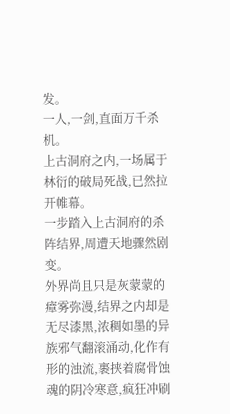发。
一人,一剑,直面万千杀机。
上古洞府之内,一场属于林衍的破局死战,已然拉开帷幕。
一步踏入上古洞府的杀阵结界,周遭天地骤然剧变。
外界尚且只是灰蒙蒙的瘴雾弥漫,结界之内却是无尽漆黑,浓稠如墨的异族邪气翻滚涌动,化作有形的浊流,裹挟着腐骨蚀魂的阴冷寒意,疯狂冲刷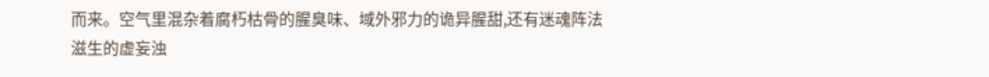而来。空气里混杂着腐朽枯骨的腥臭味、域外邪力的诡异腥甜,还有迷魂阵法滋生的虚妄浊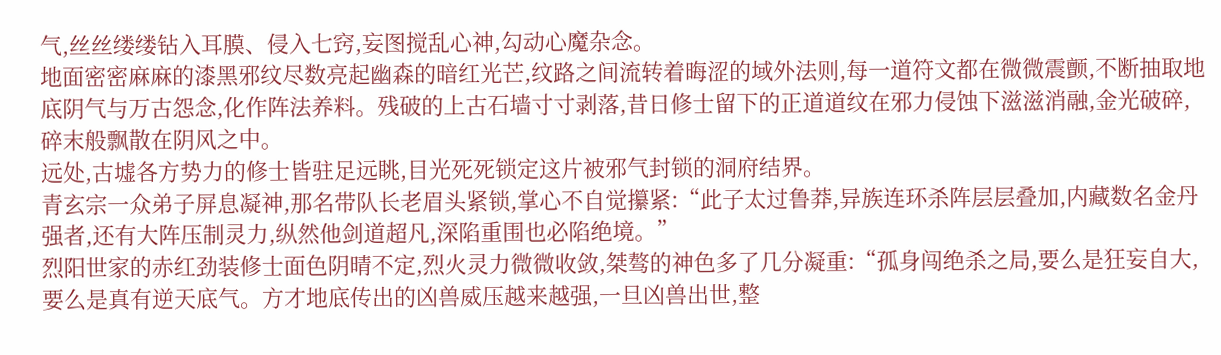气,丝丝缕缕钻入耳膜、侵入七窍,妄图搅乱心神,勾动心魔杂念。
地面密密麻麻的漆黑邪纹尽数亮起幽森的暗红光芒,纹路之间流转着晦涩的域外法则,每一道符文都在微微震颤,不断抽取地底阴气与万古怨念,化作阵法养料。残破的上古石墙寸寸剥落,昔日修士留下的正道道纹在邪力侵蚀下滋滋消融,金光破碎,碎末般飘散在阴风之中。
远处,古墟各方势力的修士皆驻足远眺,目光死死锁定这片被邪气封锁的洞府结界。
青玄宗一众弟子屏息凝神,那名带队长老眉头紧锁,掌心不自觉攥紧:“此子太过鲁莽,异族连环杀阵层层叠加,内藏数名金丹强者,还有大阵压制灵力,纵然他剑道超凡,深陷重围也必陷绝境。”
烈阳世家的赤红劲装修士面色阴晴不定,烈火灵力微微收敛,桀骜的神色多了几分凝重:“孤身闯绝杀之局,要么是狂妄自大,要么是真有逆天底气。方才地底传出的凶兽威压越来越强,一旦凶兽出世,整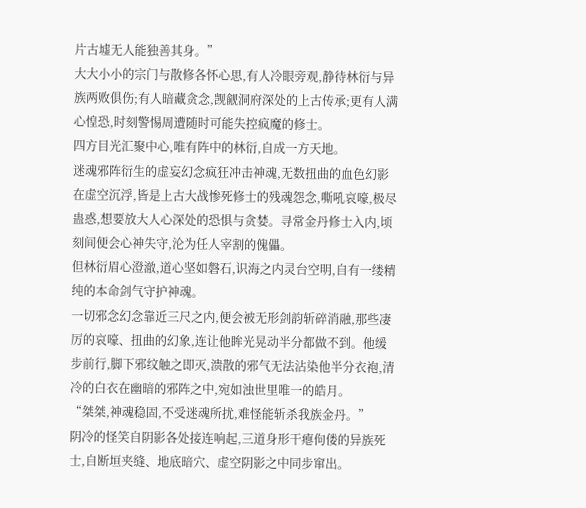片古墟无人能独善其身。”
大大小小的宗门与散修各怀心思,有人冷眼旁观,静待林衍与异族两败俱伤;有人暗藏贪念,觊觎洞府深处的上古传承;更有人满心惶恐,时刻警惕周遭随时可能失控疯魔的修士。
四方目光汇聚中心,唯有阵中的林衍,自成一方天地。
迷魂邪阵衍生的虚妄幻念疯狂冲击神魂,无数扭曲的血色幻影在虚空沉浮,皆是上古大战惨死修士的残魂怨念,嘶吼哀嚎,极尽蛊惑,想要放大人心深处的恐惧与贪婪。寻常金丹修士入内,顷刻间便会心神失守,沦为任人宰割的傀儡。
但林衍眉心澄澈,道心坚如磐石,识海之内灵台空明,自有一缕精纯的本命剑气守护神魂。
一切邪念幻念靠近三尺之内,便会被无形剑韵斩碎消融,那些凄厉的哀嚎、扭曲的幻象,连让他眸光晃动半分都做不到。他缓步前行,脚下邪纹触之即灭,溃散的邪气无法沾染他半分衣袍,清冷的白衣在幽暗的邪阵之中,宛如浊世里唯一的皓月。
“桀桀,神魂稳固,不受迷魂所扰,难怪能斩杀我族金丹。”
阴冷的怪笑自阴影各处接连响起,三道身形干瘪佝偻的异族死士,自断垣夹缝、地底暗穴、虚空阴影之中同步窜出。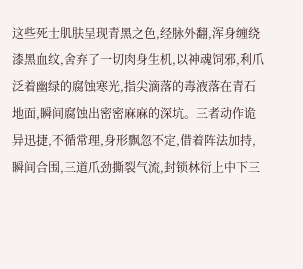这些死士肌肤呈现青黑之色,经脉外翻,浑身缠绕漆黑血纹,舍弃了一切肉身生机,以神魂饲邪,利爪泛着幽绿的腐蚀寒光,指尖滴落的毒液落在青石地面,瞬间腐蚀出密密麻麻的深坑。三者动作诡异迅捷,不循常理,身形飘忽不定,借着阵法加持,瞬间合围,三道爪劲撕裂气流,封锁林衍上中下三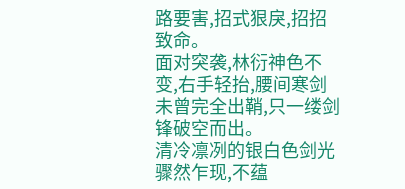路要害,招式狠戾,招招致命。
面对突袭,林衍神色不变,右手轻抬,腰间寒剑未曾完全出鞘,只一缕剑锋破空而出。
清冷凛冽的银白色剑光骤然乍现,不蕴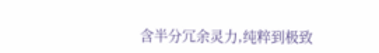含半分冗余灵力,纯粹到极致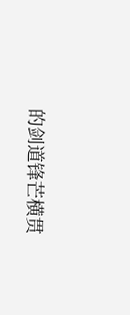的剑道锋芒横贯